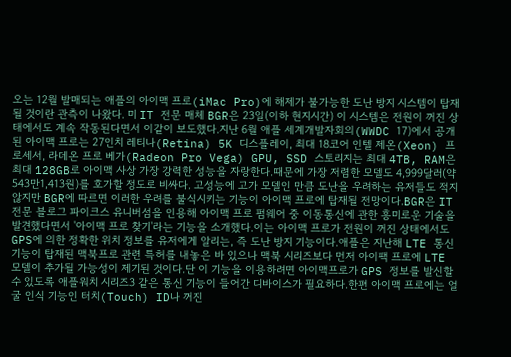오는 12월 발매되는 애플의 아이맥 프로(iMac Pro)에 해제가 불가능한 도난 방지 시스템이 탑재될 것이란 관측이 나왔다. 미 IT 전문 매체 BGR은 23일(이하 현지시간) 이 시스템은 전원이 꺼진 상태에서도 계속 작동된다면서 이같이 보도했다.지난 6월 애플 세계개발자회의(WWDC 17)에서 공개된 아이맥 프로는 27인치 레티나(Retina) 5K 디스플레이, 최대 18코어 인텔 제온(Xeon) 프로세서, 라데온 프로 베가(Radeon Pro Vega) GPU, SSD 스토리지는 최대 4TB, RAM은 최대 128GB로 아이맥 사상 가장 강력한 성능을 자랑한다.때문에 가장 저렴한 모델도 4,999달러(약 543만1,413원)를 호가할 정도로 비싸다. 고성능에 고가 모델인 만큼 도난을 우려하는 유저들도 적지 않지만 BGR에 따르면 이러한 우려를 불식시키는 기능이 아이맥 프로에 탑재될 전망이다.BGR은 IT 전문 블로그 파이크스 유니버섬을 인용해 아이맥 프로 펌웨어 중 이동통신에 관한 흥미로운 기술을 발견했다면서 '아이맥 프로 찾기'라는 기능을 소개했다.이는 아이맥 프로가 전원이 꺼진 상태에서도 GPS에 의한 정확한 위치 정보를 유저에게 알리는, 즉 도난 방지 기능이다.애플은 지난해 LTE 통신 기능이 탑재된 맥북프로 관련 특허를 내놓은 바 있으나 맥북 시리즈보다 먼저 아이팩 프로에 LTE 모델이 추가될 가능성이 제기된 것이다.단 이 기능을 이용하려면 아이맥프로가 GPS 정보를 발신할 수 있도록 애플워치 시리즈3 같은 통신 기능이 들어간 디바이스가 필요하다.한편 아이맥 프로에는 얼굴 인식 기능인 터치(Touch) ID나 꺼진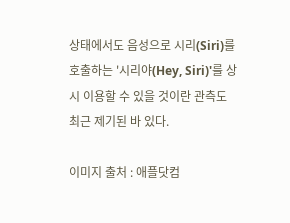상태에서도 음성으로 시리(Siri)를 호출하는 '시리야(Hey, Siri)'를 상시 이용할 수 있을 것이란 관측도 최근 제기된 바 있다.

이미지 출처 : 애플닷컴